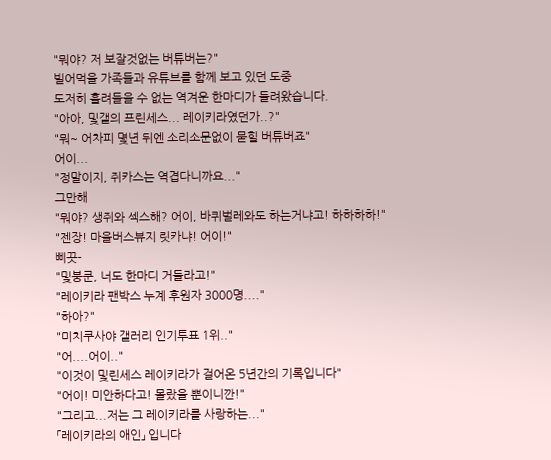"뭐야? 저 보잘것없는 버튜버는?"
빌어먹을 가족들과 유튜브를 함께 보고 있던 도중
도저히 흘려들을 수 없는 역겨운 한마디가 들려왔습니다.
"아아, 및갤의 프린세스... 레이키라였던가..?"
"뭐~ 어차피 몇년 뒤엔 소리소문없이 묻힐 버튜버죠"
어이...
"정말이지, 쥐카스는 역겹다니까요..."
그만해
"뭐야? 생쥐와 섹스해? 어이, 바퀴벌레와도 하는거냐고! 하하하하!"
"젠장! 마을버스뷰지 릿카냐! 어이!"
삐끗-
"및붕쿤, 너도 한마디 거들라고!"
"레이키라 팬박스 누계 후원자 3000명...."
"하아?"
"미치쿠사야 갤러리 인기투표 1위.."
"어....어이.."
"이것이 및린세스 레이키라가 걸어온 5년간의 기록입니다"
"어이! 미안하다고! 몰랐을 뿐이니깐!"
"그리고...저는 그 레이키라를 사랑하는..."
「레이키라의 애인」 입니다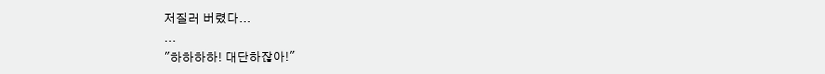저질러 버렸다...
...
"하하하하! 대단하잖아!"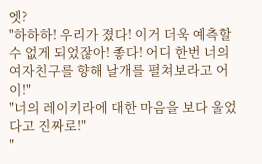엣?
"하하하! 우리가 졌다! 이거 더욱 예측할 수 없게 되었잖아! 좋다! 어디 한번 너의 여자친구를 향해 날개를 펼쳐보라고 어이!"
"너의 레이키라에 대한 마음을 보다 울었다고 진짜로!"
"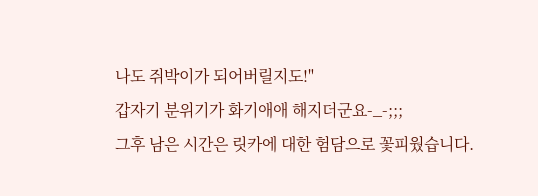나도 쥐박이가 되어버릴지도!"
갑자기 분위기가 화기애애 해지더군요-_-;;;
그후 남은 시간은 릿카에 대한 험담으로 꽃피웠습니다.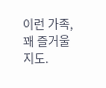이런 가족,
꽤 즐거울지도.